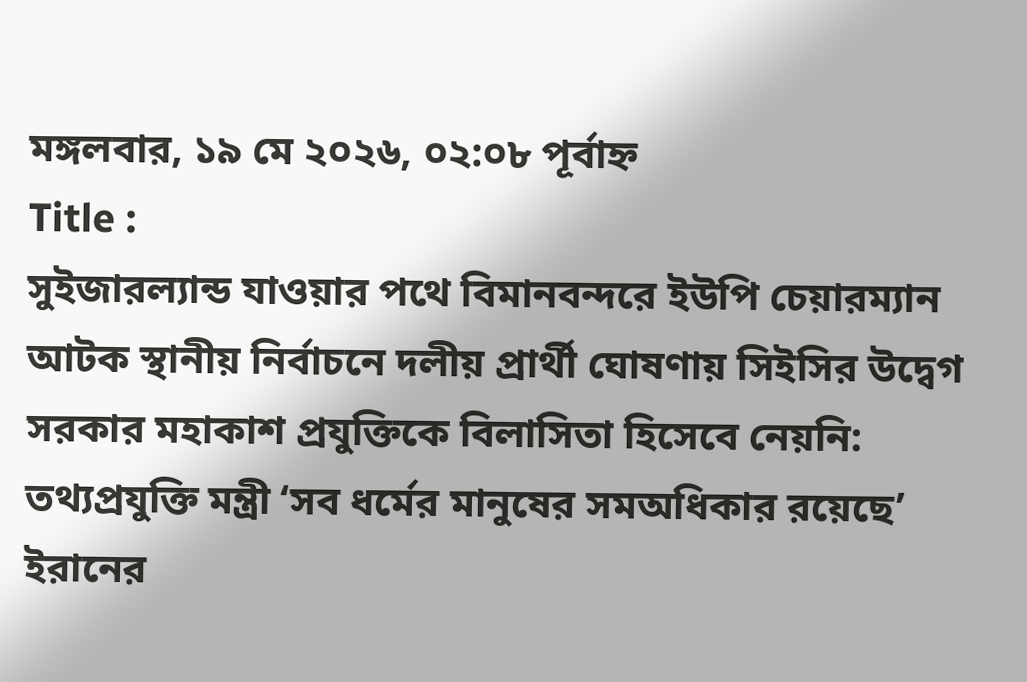মঙ্গলবার, ১৯ মে ২০২৬, ০২:০৮ পূর্বাহ্ন
Title :
সুইজারল্যান্ড যাওয়ার পথে বিমানবন্দরে ইউপি চেয়ারম্যান আটক স্থানীয় নির্বাচনে দলীয় প্রার্থী ঘোষণায় সিইসির উদ্বেগ সরকার মহাকাশ প্রযুক্তিকে বিলাসিতা হিসেবে নেয়নি: তথ্যপ্রযুক্তি মন্ত্রী ‘সব ধর্মের মানুষের সমঅধিকার রয়েছে’ ইরানের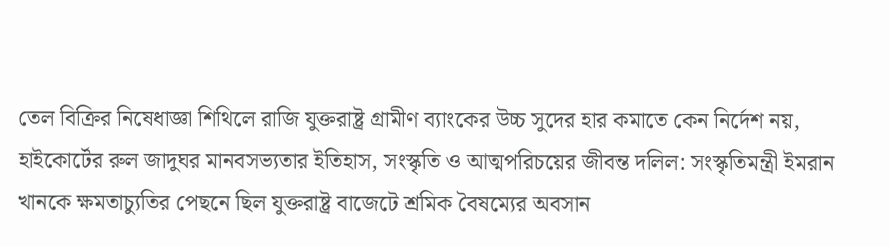তেল বিক্রির নিষেধাজ্ঞা শিথিলে রাজি যুক্তরাষ্ট্র গ্রামীণ ব্যাংকের উচ্চ সুদের হার কমাতে কেন নির্দেশ নয়, হাইকোর্টের রুল জাদুঘর মানবসভ্যতার ইতিহাস, সংস্কৃতি ও আত্মপরিচয়ের জীবন্ত দলিল: সংস্কৃতিমন্ত্রী ইমরান খানকে ক্ষমতাচ্যুতির পেছনে ছিল যুক্তরাষ্ট্র বাজেটে শ্রমিক বৈষম্যের অবসান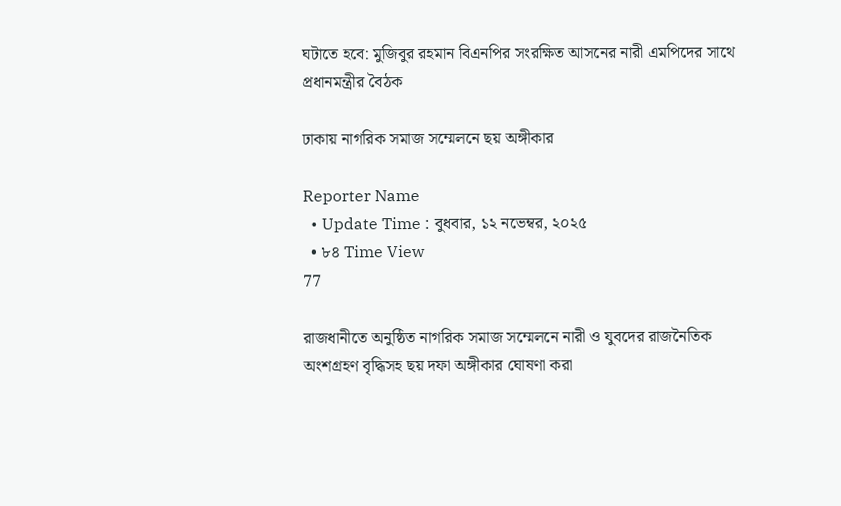ঘটাতে হবে: মুজিবুর রহমান বিএনপির সংরক্ষিত আসনের নারী এমপিদের সাথে প্রধানমন্ত্রীর বৈঠক

ঢাকায় নাগরিক সমাজ সম্মেলনে ছয় অঙ্গীকার

Reporter Name
  • Update Time : বুধবার, ১২ নভেম্বর, ২০২৫
  • ৮৪ Time View
77

রাজধানীতে অনুষ্ঠিত নাগরিক সমাজ সম্মেলনে নারী ও যুবদের রাজনৈতিক অংশগ্রহণ বৃদ্ধিসহ ছয় দফা অঙ্গীকার ঘোষণা করা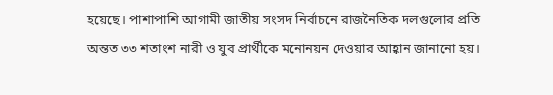হয়েছে। পাশাপাশি আগামী জাতীয় সংসদ নির্বাচনে রাজনৈতিক দলগুলোর প্রতি অন্তত ৩৩ শতাংশ নারী ও যুব প্রার্থীকে মনোনয়ন দেওয়ার আহ্বান জানানো হয়।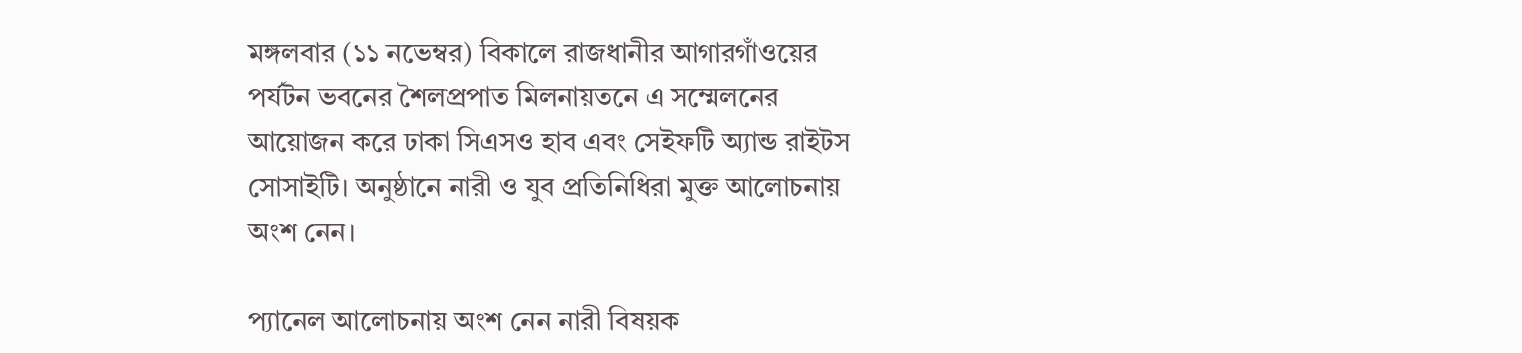মঙ্গলবার (১১ নভেম্বর) বিকালে রাজধানীর আগারগাঁওয়ের পর্যটন ভবনের শৈলপ্রপাত মিলনায়তনে এ সম্মেলনের আয়োজন করে ঢাকা সিএসও হাব এবং সেইফটি অ্যান্ড রাইটস সোসাইটি। অনুষ্ঠানে নারী ও যুব প্রতিনিধিরা মুক্ত আলোচনায় অংশ নেন।

প্যানেল আলোচনায় অংশ নেন নারী বিষয়ক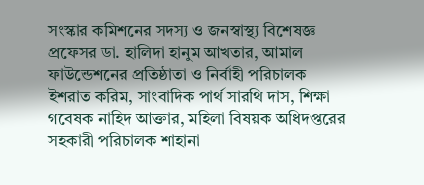সংস্কার কমিশনের সদস্য ও জনস্বাস্থ্য বিশেষজ্ঞ প্রফেসর ডা. হালিদা হানুম আখতার, আমাল ফাউন্ডেশনের প্রতিষ্ঠাতা ও নির্বাহী পরিচালক ইশরাত করিম, সাংবাদিক পার্থ সারথি দাস, শিক্ষা গবেষক নাহিদ আক্তার, মহিলা বিষয়ক অধিদপ্তরের সহকারী পরিচালক শাহানা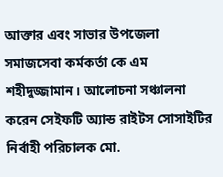আক্তার এবং সাভার উপজেলা সমাজসেবা কর্মকর্তা কে এম শহীদুজ্জামান। আলোচনা সঞ্চালনা করেন সেইফটি অ্যান্ড রাইটস সোসাইটির নির্বাহী পরিচালক মো.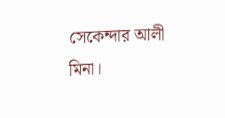সেকেন্দার আলী মিনা।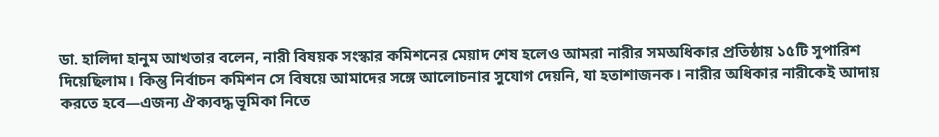ডা. হালিদা হানুম আখতার বলেন, নারী বিষয়ক সংস্কার কমিশনের মেয়াদ শেষ হলেও আমরা নারীর সমঅধিকার প্রতিষ্ঠায় ১৫টি সুপারিশ দিয়েছিলাম। কিন্তু নির্বাচন কমিশন সে বিষয়ে আমাদের সঙ্গে আলোচনার সুযোগ দেয়নি, যা হতাশাজনক। নারীর অধিকার নারীকেই আদায় করতে হবে—এজন্য ঐক্যবদ্ধ ভূমিকা নিতে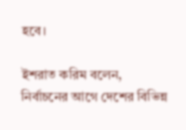হবে।

ইশরাত করিম বলেন, নির্বাচনের আগে দেশের বিভিন্ন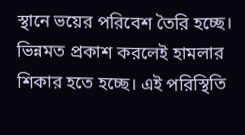স্থানে ভয়ের পরিবেশ তৈরি হচ্ছে। ভিন্নমত প্রকাশ করলেই হামলার শিকার হতে হচ্ছে। এই পরিস্থিতি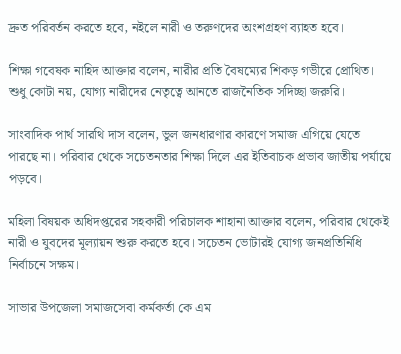দ্রুত পরিবর্তন করতে হবে, নইলে নারী ও তরুণদের অংশগ্রহণ ব্যাহত হবে।

শিক্ষা গবেষক নাহিদ আক্তার বলেন, নারীর প্রতি বৈষম্যের শিকড় গভীরে প্রোথিত। শুধু কোটা নয়, যোগ্য নারীদের নেতৃত্বে আনতে রাজনৈতিক সদিচ্ছা জরুরি।

সাংবাদিক পার্থ সারথি দাস বলেন, ভুল জনধারণার কারণে সমাজ এগিয়ে যেতে পারছে না। পরিবার থেকে সচেতনতার শিক্ষা দিলে এর ইতিবাচক প্রভাব জাতীয় পর্যায়ে পড়বে।

মহিলা বিষয়ক অধিদপ্তরের সহকারী পরিচালক শাহানা আক্তার বলেন, পরিবার থেকেই নারী ও যুবদের মূল্যায়ন শুরু করতে হবে। সচেতন ভোটারই যোগ্য জনপ্রতিনিধি নির্বাচনে সক্ষম।

সাভার উপজেলা সমাজসেবা কর্মকর্তা কে এম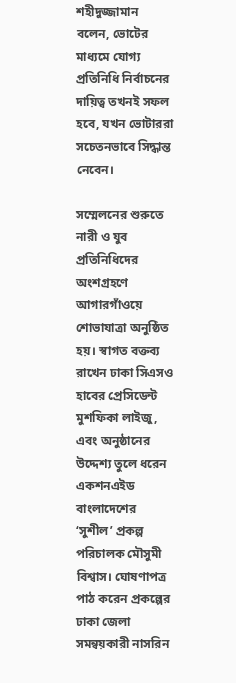শহীদুজ্জামান বলেন, ভোটের মাধ্যমে যোগ্য প্রতিনিধি নির্বাচনের দায়িত্ব তখনই সফল হবে, যখন ভোটাররা সচেতনভাবে সিদ্ধান্ত নেবেন।

সম্মেলনের শুরুতে নারী ও যুব প্রতিনিধিদের অংশগ্রহণে আগারগাঁওয়ে শোভাযাত্রা অনুষ্ঠিত হয়। স্বাগত বক্তব্য রাখেন ঢাকা সিএসও হাবের প্রেসিডেন্ট মুশফিকা লাইজু, এবং অনুষ্ঠানের উদ্দেশ্য তুলে ধরেন একশনএইড বাংলাদেশের ‘সুশীল’ প্রকল্প পরিচালক মৌসুমী বিশ্বাস। ঘোষণাপত্র পাঠ করেন প্রকল্পের ঢাকা জেলা সমন্বয়কারী নাসরিন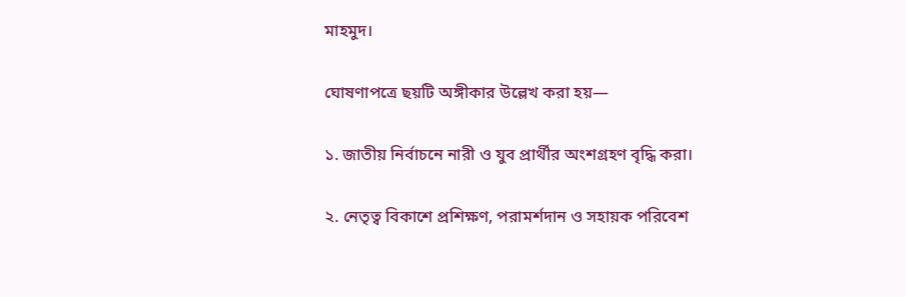মাহমুদ।

ঘোষণাপত্রে ছয়টি অঙ্গীকার উল্লেখ করা হয়—

১. জাতীয় নির্বাচনে নারী ও যুব প্রার্থীর অংশগ্রহণ বৃদ্ধি করা।

২. নেতৃত্ব বিকাশে প্রশিক্ষণ, পরামর্শদান ও সহায়ক পরিবেশ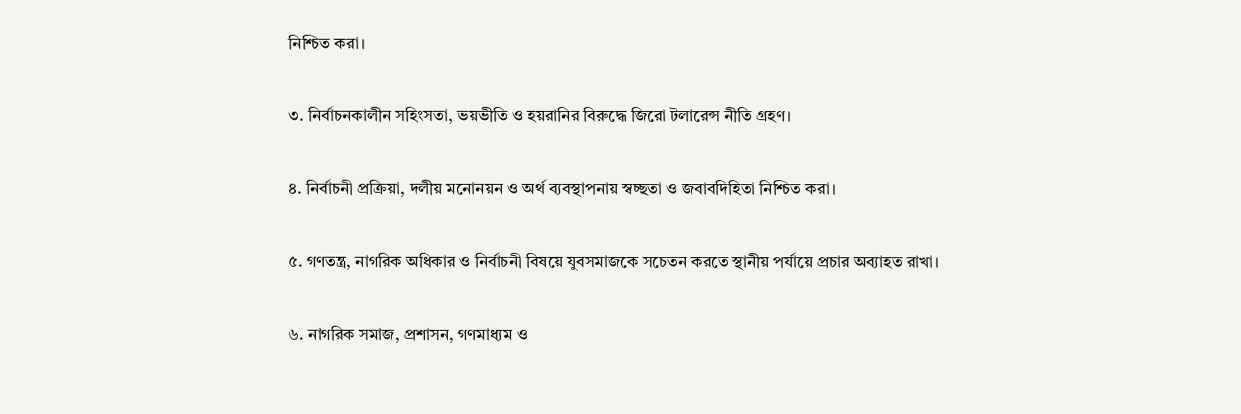নিশ্চিত করা।

৩. নির্বাচনকালীন সহিংসতা, ভয়ভীতি ও হয়রানির বিরুদ্ধে জিরো টলারেন্স নীতি গ্রহণ।

৪. নির্বাচনী প্রক্রিয়া, দলীয় মনোনয়ন ও অর্থ ব্যবস্থাপনায় স্বচ্ছতা ও জবাবদিহিতা নিশ্চিত করা।

৫. গণতন্ত্র, নাগরিক অধিকার ও নির্বাচনী বিষয়ে যুবসমাজকে সচেতন করতে স্থানীয় পর্যায়ে প্রচার অব্যাহত রাখা।

৬. নাগরিক সমাজ, প্রশাসন, গণমাধ্যম ও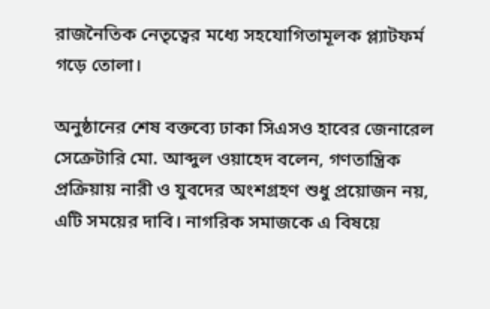রাজনৈতিক নেতৃত্বের মধ্যে সহযোগিতামূলক প্ল্যাটফর্ম গড়ে তোলা।

অনুষ্ঠানের শেষ বক্তব্যে ঢাকা সিএসও হাবের জেনারেল সেক্রেটারি মো. আব্দুল ওয়াহেদ বলেন, গণতান্ত্রিক প্রক্রিয়ায় নারী ও যুবদের অংশগ্রহণ শুধু প্রয়োজন নয়, এটি সময়ের দাবি। নাগরিক সমাজকে এ বিষয়ে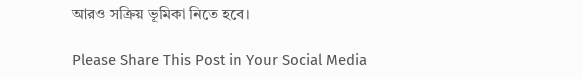আরও সক্রিয় ভূমিকা নিতে হবে।

Please Share This Post in Your Social Media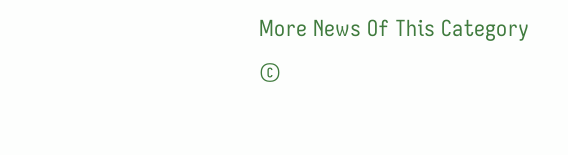More News Of This Category
©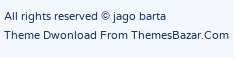All rights reserved © jago barta
Theme Dwonload From ThemesBazar.Com